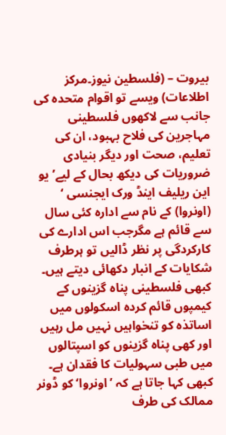بیروت – (فلسطین نیوز۔مرکز اطلاعات) ویسے تو اقوام متحدہ کی جانب سے لاکھوں فلسطینی مہاجرین کی فلاح بہبود، ان کی تعلیم، صحت اور دیگر بنیادی ضروریات کی دیکھ بحال کے لیے’یو این ریلیف اینڈ ورک ایجنسی ‘ (اونروا) کے نام سے ادارہ کئی سال سے قائم ہے مگرجب اس ادارے کی کارکردگی پر نظر ڈالیں تو ہرطرف شکایات کے انبار دکھائی دیتے ہیں۔
کبھی فلسطینی پناہ گزینوں کے کیمپوں قائم کردہ اسکولوں میں اساتذہ کو تنخواہیں نہیں مل رہیں اور کھی پناہ گزینوں کو اسپتالوں میں طبی سہولیات کا فقدان ہے۔ کبھی کہا جاتا ہے کہ ’اونروا‘ کو ڈونر ممالک کی طرف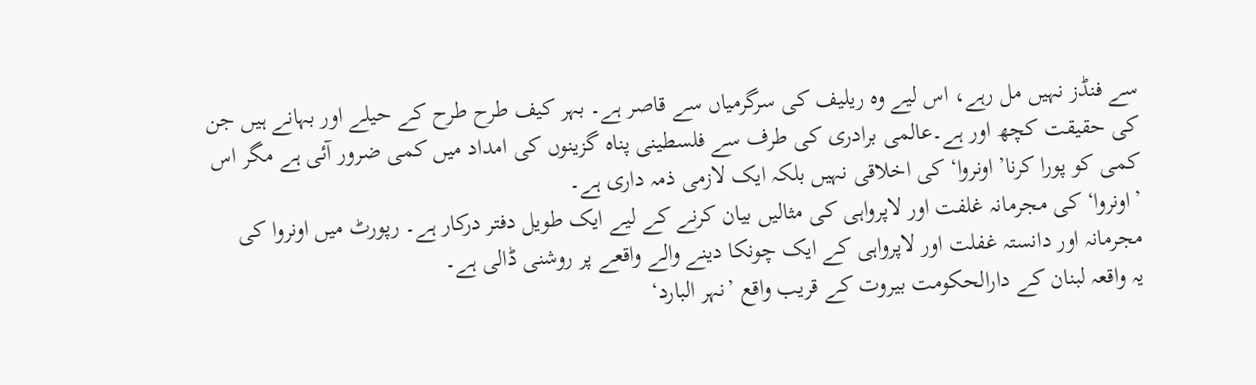سے فنڈز نہیں مل رہے، اس لیے وہ ریلیف کی سرگرمیاں سے قاصر ہے۔ بہر کیف طرح طرح کے حیلے اور بہانے ہیں جن کی حقیقت کچھ اور ہے۔عالمی برادری کی طرف سے فلسطینی پناہ گزینوں کی امداد میں کمی ضرور آئی ہے مگر اس کمی کو پورا کرنا’اونروا‘ کی اخلاقی نہیں بلکہ ایک لازمی ذمہ داری ہے۔
’اونروا‘ کی مجرمانہ غلفت اور لاپرواہی کی مثالیں بیان کرنے کے لیے ایک طویل دفتر درکار ہے۔ رپورٹ میں اونروا کی مجرمانہ اور دانستہ غفلت اور لاپرواہی کے ایک چونکا دینے والے واقعے پر روشنی ڈالی ہے۔
یہ واقعہ لبنان کے دارالحکومت بیروت کے قریب واقع ’نہر البارد‘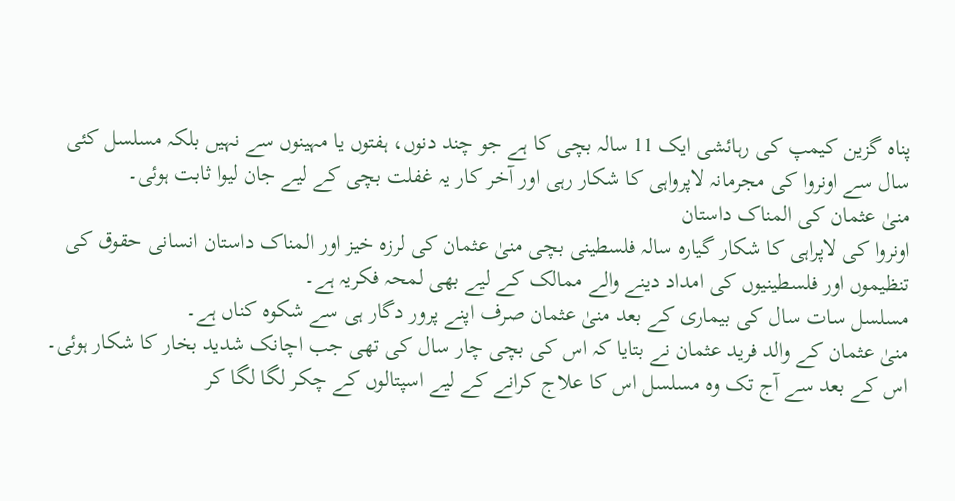پناہ گزین کیمپ کی رہائشی ایک 11 سالہ بچی کا ہے جو چند دنوں، ہفتوں یا مہینوں سے نہیں بلکہ مسلسل کئی سال سے اونروا کی مجرمانہ لاپرواہی کا شکار رہی اور آخر کار یہ غفلت بچی کے لیے جان لیوا ثابت ہوئی۔
منیٰ عثمان کی المناک داستان
اونروا کی لاپراہی کا شکار گیارہ سالہ فلسطینی بچی منیٰ عثمان کی لرزہ خیز اور المناک داستان انسانی حقوق کی تنظیموں اور فلسطینیوں کی امداد دینے والے ممالک کے لیے بھی لمحہ فکریہ ہے۔
مسلسل سات سال کی بیماری کے بعد منیٰ عثمان صرف اپنے پرور دگار ہی سے شکوہ کناں ہے۔
منیٰ عثمان کے والد فرید عثمان نے بتایا کہ اس کی بچی چار سال کی تھی جب اچانک شدید بخار کا شکار ہوئی۔ اس کے بعد سے آج تک وہ مسلسل اس کا علاج کرانے کے لیے اسپتالوں کے چکر لگا لگا کر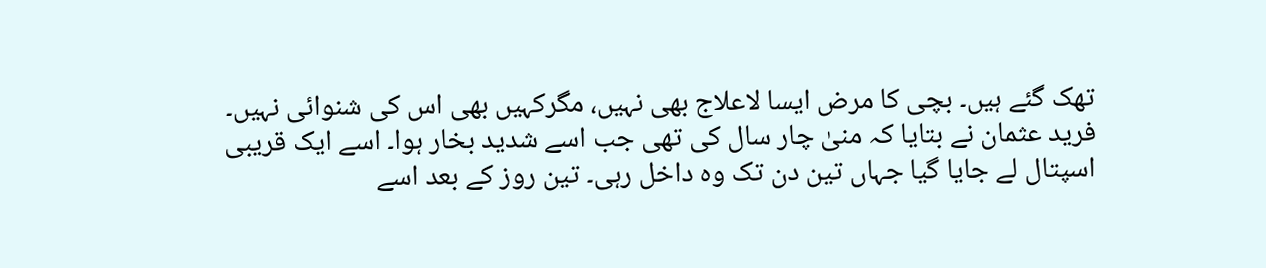تھک گئے ہیں۔ بچی کا مرض ایسا لاعلاج بھی نہیں، مگرکہیں بھی اس کی شنوائی نہیں۔
فرید عثمان نے بتایا کہ منیٰ چار سال کی تھی جب اسے شدید بخار ہوا۔ اسے ایک قریبی اسپتال لے جایا گیا جہاں تین دن تک وہ داخل رہی۔ تین روز کے بعد اسے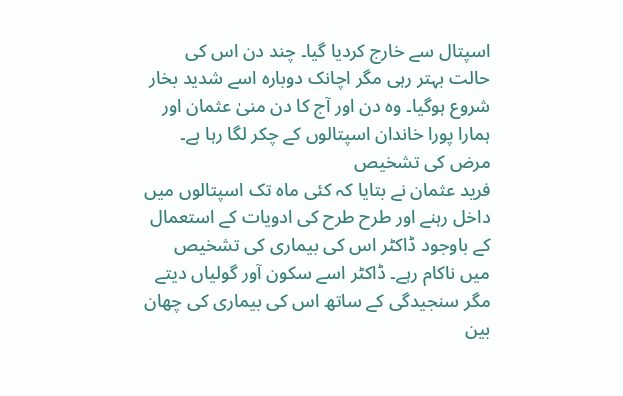اسپتال سے خارج کردیا گیا۔ چند دن اس کی حالت بہتر رہی مگر اچانک دوبارہ اسے شدید بخار شروع ہوگیا۔ وہ دن اور آج کا دن منیٰ عثمان اور ہمارا پورا خاندان اسپتالوں کے چکر لگا رہا ہے۔
مرض کی تشخیص
فرید عثمان نے بتایا کہ کئی ماہ تک اسپتالوں میں داخل رہنے اور طرح طرح کی ادویات کے استعمال کے باوجود ڈاکٹر اس کی بیماری کی تشخیص میں ناکام رہے۔ ڈاکٹر اسے سکون آور گولیاں دیتے مگر سنجیدگی کے ساتھ اس کی بیماری کی چھان بین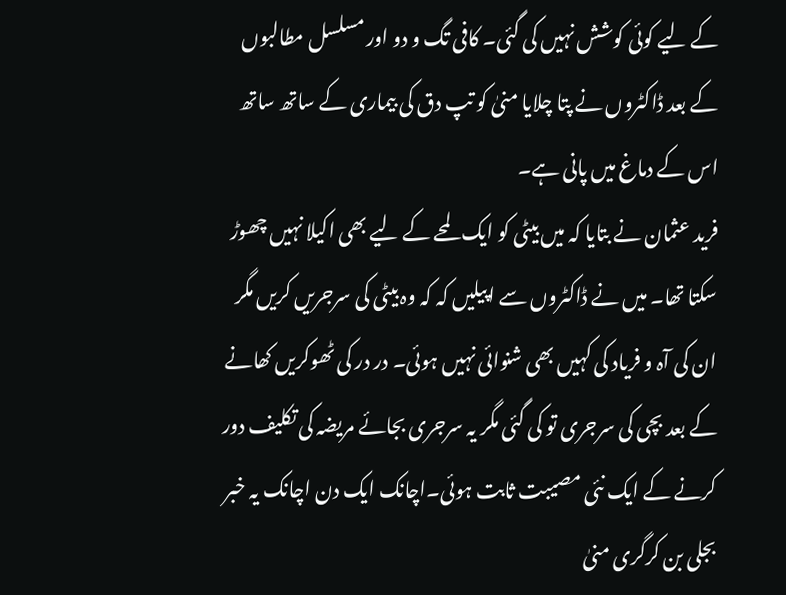کے لیے کوئی کوشش نہیں کی گئی۔ کافی تگ و دو اور مسلسل مطالبوں کے بعد ڈاکٹروں نے پتا چلایا منیٰ کو تپ دق کی بیماری کے ساتھ ساتھ اس کے دماغ میں پانی ہے۔
فرید عثمان نے بتایا کہ میں بیٹی کو ایک لمحے کے لیے بھی اکیلا نہیں چھوڑ سکتا تھا۔ میں نے ڈاکٹروں سے اپیلیں کہ کہ وہ بیٹی کی سرجریں کریں مگر ان کی آہ و فریاد کی کہیں بھی شنوائی نہیں ہوئی۔ در در کی ٹھوکریں کھانے کے بعد بچی کی سرجری تو کی گئی مگر یہ سرجری بجائے مریضہ کی تکلیف دور کرنے کے ایک نئی مصیبت ثابت ہوئی۔اچانک ایک دن اچانک یہ خبر بجلی بن کرگری منیٰ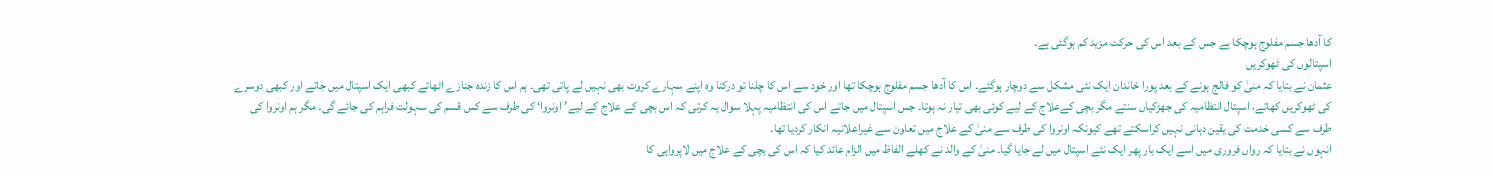کا آدھا جسم مفلوج ہوچکا ہے جس کے بعد اس کی حرکت مزید کم ہوگئی ہے۔
اسپتالوں کی ٹھوکریں
عثمان نے بتایا کہ منیٰ کو فالج ہونے کے بعد پورا خاندان ایک نئی مشکل سے دوچار ہوگئے۔ اس کا آدھا جسم مفلوج ہوچکا تھا اور خود سے اس کا چلنا تو درکنا وہ اپنے سہارے کروٹ بھی نہیں لے پاتی تھی۔ ہم اس کا زندہ جنازے اٹھائے کبھی ایک اسپتال میں جاتے اور کبھی دوسرے کی ٹھوکریں کھاتے، اسپتال انتظامیہ کی جھڑکیاں سنتے مگر بچی کےعلاج کے لیے کوئی بھی تیار نہ ہوتا۔ جس اسپتال میں جاتے اس کی انتظامیہ پہلا سوال یہ کرتی کہ اس بچی کے علاج کے لیے’اونروا‘ کی طرف سے کس قسم کی سہولت فراہم کی جائے گی۔ مگر ہم اونروا کی طرف سے کسی خدمت کی یقین دہانی نہیں کراسکتے تھے کیونکہ اونروا کی طرف سے منیٰ کے علاج میں تعاون سے غیراعلانیہ انکار کردیا تھا۔
انہوں نے بتایا کہ رواں فروری میں اسے ایک بار پھر ایک نئے اسپتال میں لے جایا گیا۔ منیٰ کے والد نے کھلے الفاظ میں الزام عائد کیا کہ اس کی بچی کے علاج میں لاپرواہی کا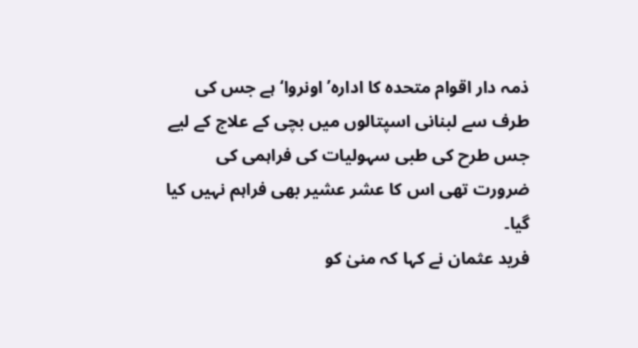ذمہ دار اقوام متحدہ کا ادارہ’اونروا‘ ہے جس کی طرف سے لبنانی اسپتالوں میں بچی کے علاج کے لیے جس طرح کی طبی سہولیات کی فراہمی کی ضرورت تھی اس کا عشر عشیر بھی فراہم نہیں کیا گیا۔
فرید عثمان نے کہا کہ منیٰ کو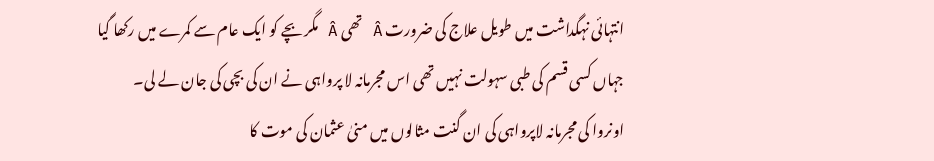انتہائی نہگداشت میں طویل علاج کی ضرورت Â تھی Â مگر بچے کو ایک عام سے کمرے میں رکھا گیا جہاں کسی قسم کی طبی سہولت نہیں تھی اس مجرمانہ لا پرواہی نے ان کی بچی کی جان لے لی۔
اونروا کی مجرمانہ لاپرواہی کی ان گنت مثالوں میں منیٰ عثمان کی موت کا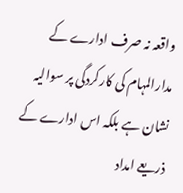واقعہ نہ صرف ادارے کے مدارالمہام کی کارکردگی پر سوالیہ نشان ہے بلکہ اس ادارے کے ذریعے امداد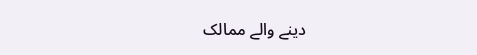دینے والے ممالک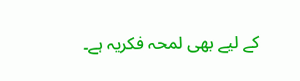کے لیے بھی لمحہ فکریہ ہے۔